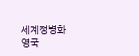세계정병화
영국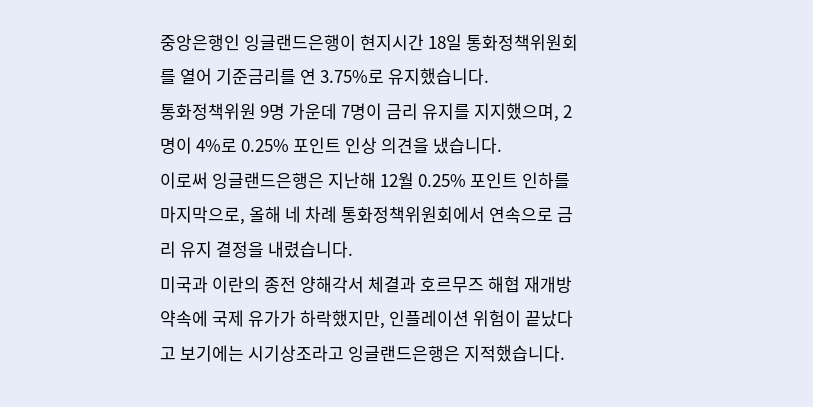중앙은행인 잉글랜드은행이 현지시간 18일 통화정책위원회를 열어 기준금리를 연 3.75%로 유지했습니다.
통화정책위원 9명 가운데 7명이 금리 유지를 지지했으며, 2명이 4%로 0.25% 포인트 인상 의견을 냈습니다.
이로써 잉글랜드은행은 지난해 12월 0.25% 포인트 인하를 마지막으로, 올해 네 차례 통화정책위원회에서 연속으로 금리 유지 결정을 내렸습니다.
미국과 이란의 종전 양해각서 체결과 호르무즈 해협 재개방 약속에 국제 유가가 하락했지만, 인플레이션 위험이 끝났다고 보기에는 시기상조라고 잉글랜드은행은 지적했습니다.